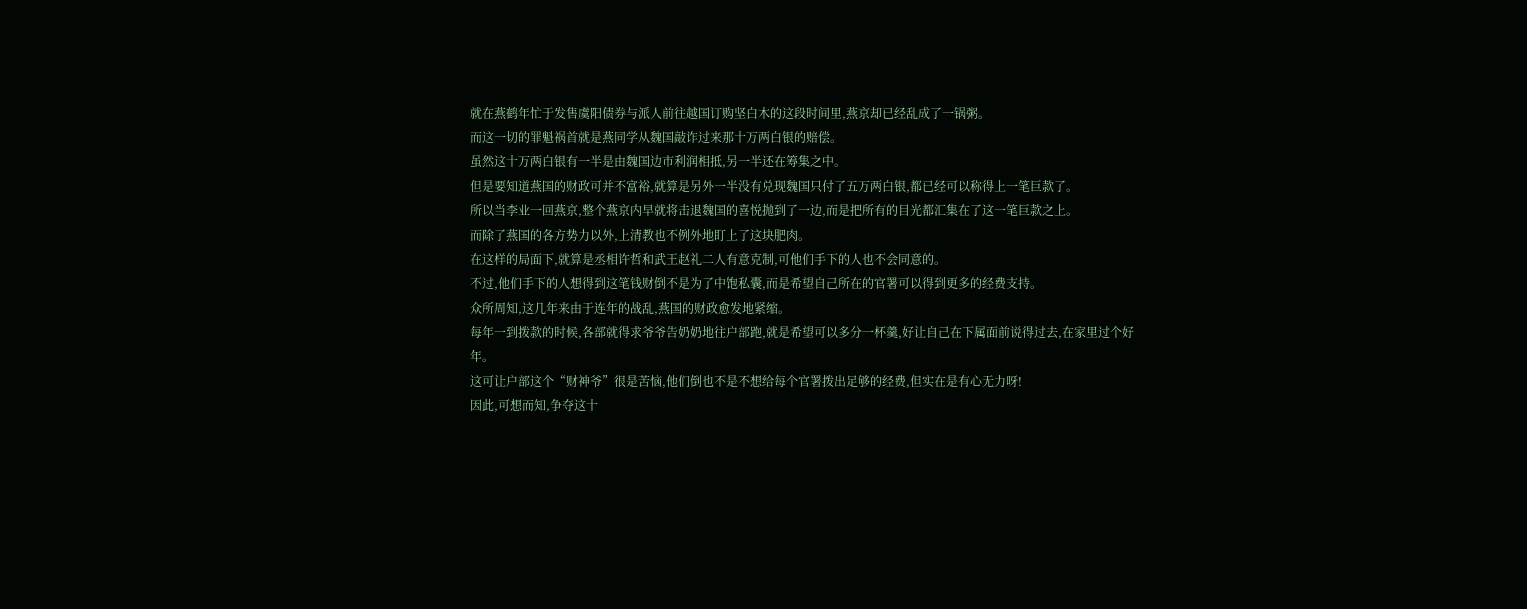就在燕鹤年忙于发售虞阳债券与派人前往越国订购坚白木的这段时间里,燕京却已经乱成了一锅粥。
而这一切的罪魁祸首就是燕同学从魏国敲诈过来那十万两白银的赔偿。
虽然这十万两白银有一半是由魏国边市利润相抵,另一半还在筹集之中。
但是要知道燕国的财政可并不富裕,就算是另外一半没有兑现魏国只付了五万两白银,都已经可以称得上一笔巨款了。
所以当李业一回燕京,整个燕京内早就将击退魏国的喜悦抛到了一边,而是把所有的目光都汇集在了这一笔巨款之上。
而除了燕国的各方势力以外,上清教也不例外地盯上了这块肥肉。
在这样的局面下,就算是丞相许哲和武王赵礼二人有意克制,可他们手下的人也不会同意的。
不过,他们手下的人想得到这笔钱财倒不是为了中饱私囊,而是希望自己所在的官署可以得到更多的经费支持。
众所周知,这几年来由于连年的战乱,燕国的财政愈发地紧缩。
每年一到拨款的时候,各部就得求爷爷告奶奶地往户部跑,就是希望可以多分一杯羹,好让自己在下属面前说得过去,在家里过个好年。
这可让户部这个“财神爷”很是苦恼,他们倒也不是不想给每个官署拨出足够的经费,但实在是有心无力呀!
因此,可想而知,争夺这十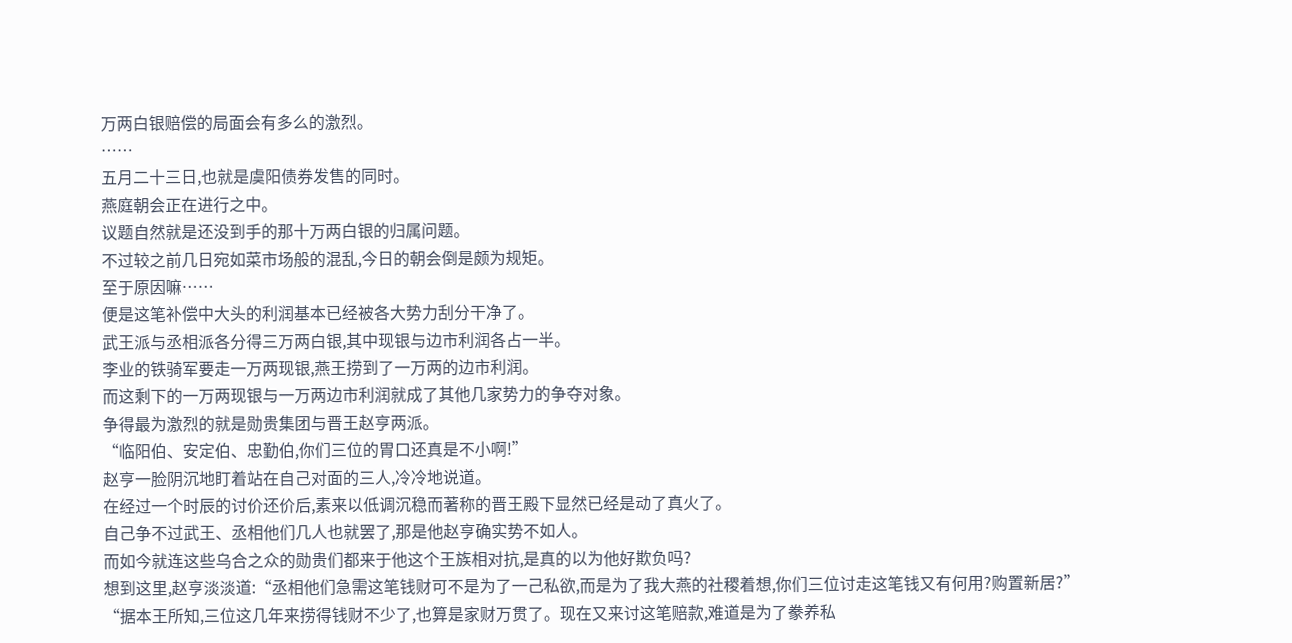万两白银赔偿的局面会有多么的激烈。
……
五月二十三日,也就是虞阳债券发售的同时。
燕庭朝会正在进行之中。
议题自然就是还没到手的那十万两白银的归属问题。
不过较之前几日宛如菜市场般的混乱,今日的朝会倒是颇为规矩。
至于原因嘛……
便是这笔补偿中大头的利润基本已经被各大势力刮分干净了。
武王派与丞相派各分得三万两白银,其中现银与边市利润各占一半。
李业的铁骑军要走一万两现银,燕王捞到了一万两的边市利润。
而这剩下的一万两现银与一万两边市利润就成了其他几家势力的争夺对象。
争得最为激烈的就是勋贵集团与晋王赵亨两派。
“临阳伯、安定伯、忠勤伯,你们三位的胃口还真是不小啊!”
赵亨一脸阴沉地盯着站在自己对面的三人,冷冷地说道。
在经过一个时辰的讨价还价后,素来以低调沉稳而著称的晋王殿下显然已经是动了真火了。
自己争不过武王、丞相他们几人也就罢了,那是他赵亨确实势不如人。
而如今就连这些乌合之众的勋贵们都来于他这个王族相对抗,是真的以为他好欺负吗?
想到这里,赵亨淡淡道:“丞相他们急需这笔钱财可不是为了一己私欲,而是为了我大燕的社稷着想,你们三位讨走这笔钱又有何用?购置新居?”
“据本王所知,三位这几年来捞得钱财不少了,也算是家财万贯了。现在又来讨这笔赔款,难道是为了豢养私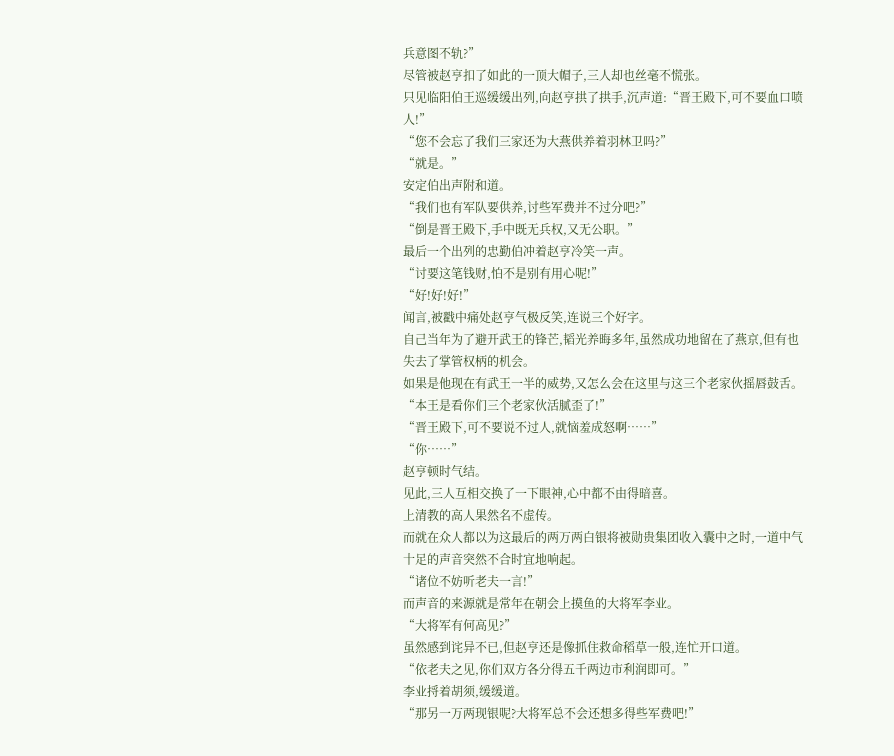兵意图不轨?”
尽管被赵亨扣了如此的一顶大帽子,三人却也丝毫不慌张。
只见临阳伯王巡缓缓出列,向赵亨拱了拱手,沉声道:“晋王殿下,可不要血口喷人!”
“您不会忘了我们三家还为大燕供养着羽林卫吗?”
“就是。”
安定伯出声附和道。
“我们也有军队要供养,讨些军费并不过分吧?”
“倒是晋王殿下,手中既无兵权,又无公职。”
最后一个出列的忠勤伯冲着赵亨冷笑一声。
“讨要这笔钱财,怕不是别有用心呢!”
“好!好!好!”
闻言,被戳中痛处赵亨气极反笑,连说三个好字。
自己当年为了避开武王的锋芒,韬光养晦多年,虽然成功地留在了燕京,但有也失去了掌管权柄的机会。
如果是他现在有武王一半的威势,又怎么会在这里与这三个老家伙摇唇鼓舌。
“本王是看你们三个老家伙活腻歪了!”
“晋王殿下,可不要说不过人,就恼羞成怒啊……”
“你……”
赵亨顿时气结。
见此,三人互相交换了一下眼神,心中都不由得暗喜。
上清教的高人果然名不虚传。
而就在众人都以为这最后的两万两白银将被勋贵集团收入囊中之时,一道中气十足的声音突然不合时宜地响起。
“诸位不妨听老夫一言!”
而声音的来源就是常年在朝会上摸鱼的大将军李业。
“大将军有何高见?”
虽然感到诧异不已,但赵亨还是像抓住救命稻草一般,连忙开口道。
“依老夫之见,你们双方各分得五千两边市利润即可。”
李业捋着胡须,缓缓道。
“那另一万两现银呢?大将军总不会还想多得些军费吧!”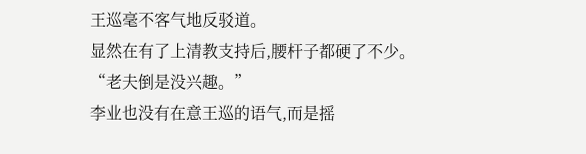王巡毫不客气地反驳道。
显然在有了上清教支持后,腰杆子都硬了不少。
“老夫倒是没兴趣。”
李业也没有在意王巡的语气,而是摇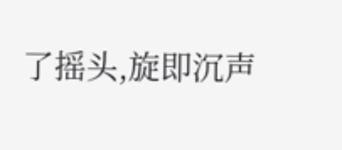了摇头,旋即沉声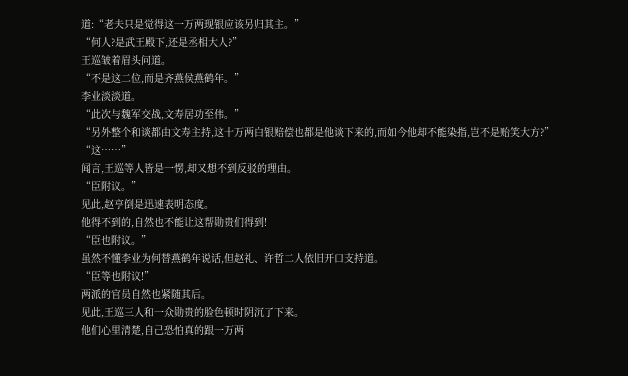道:“老夫只是觉得这一万两现银应该另归其主。”
“何人?是武王殿下,还是丞相大人?”
王巡皱着眉头问道。
“不是这二位,而是齐燕侯燕鹤年。”
李业淡淡道。
“此次与魏军交战,文寿居功至伟。”
“另外整个和谈都由文寿主持,这十万两白银赔偿也都是他谈下来的,而如今他却不能染指,岂不是贻笑大方?”
“这……”
闻言,王巡等人皆是一愣,却又想不到反驳的理由。
“臣附议。”
见此,赵亨倒是迅速表明态度。
他得不到的,自然也不能让这帮勋贵们得到!
“臣也附议。”
虽然不懂李业为何替燕鹤年说话,但赵礼、许哲二人依旧开口支持道。
“臣等也附议!”
两派的官员自然也紧随其后。
见此,王巡三人和一众勋贵的脸色顿时阴沉了下来。
他们心里清楚,自己恐怕真的跟一万两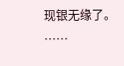现银无缘了。
……